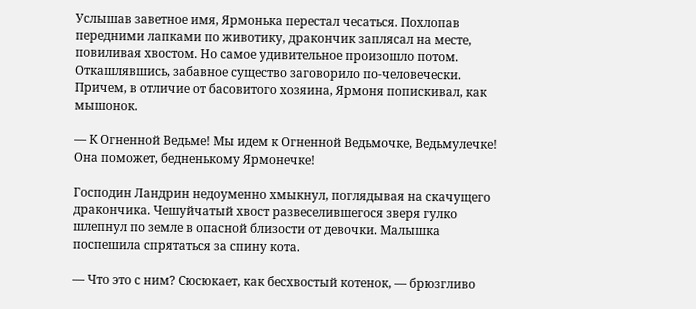Услышав заветное имя, Ярмонька перестал чесаться. Похлопав передними лапками по животику, дракончик заплясал на месте, повиливая хвостом. Но самое удивительное произошло потом. Откашлявшись, забавное существо заговорило по-человечески. Причем, в отличие от басовитого хозяина, Ярмоня попискивал, как мышонок.

— К Огненной Ведьме! Мы идем к Огненной Ведьмочке, Ведьмулечке! Она поможет, бедненькому Ярмонечке!

Господин Ландрин недоуменно хмыкнул, поглядывая на скачущего дракончика. Чешуйчатый хвост развеселившегося зверя гулко шлепнул по земле в опасной близости от девочки. Малышка поспешила спрятаться за спину кота.

— Что это с ним? Сюсюкает, как бесхвостый котенок, — брюзгливо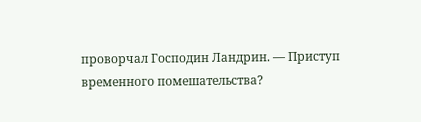проворчал Господин Ландрин. — Приступ временного помешательства?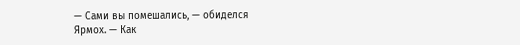— Сами вы помешались, — обиделся Ярмох. — Как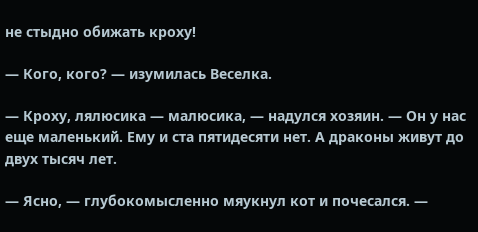не стыдно обижать кроху!

— Кого, кого? — изумилась Веселка.

— Кроху, лялюсика — малюсика, — надулся хозяин. — Он у нас еще маленький. Ему и ста пятидесяти нет. А драконы живут до двух тысяч лет.

— Ясно, — глубокомысленно мяукнул кот и почесался. —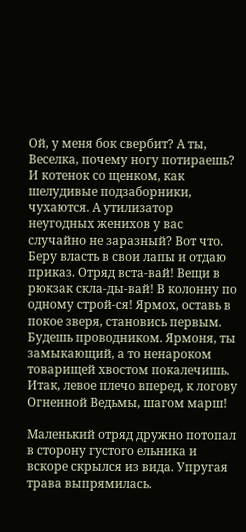Ой, у меня бок свербит? А ты, Веселка, почему ногу потираешь? И котенок со щенком, как шелудивые подзаборники, чухаются. А утилизатор неугодных женихов у вас случайно не заразный? Вот что. Беру власть в свои лапы и отдаю приказ. Отряд вста-вай! Вещи в рюкзак скла-ды-вай! В колонну по одному строй-ся! Ярмох, оставь в покое зверя, становись первым. Будешь проводником. Ярмоня, ты замыкающий, а то ненароком товарищей хвостом покалечишь. Итак, левое плечо вперед, к логову Огненной Ведьмы, шагом марш!

Маленький отряд дружно потопал в сторону густого ельника и вскоре скрылся из вида. Упругая трава выпрямилась.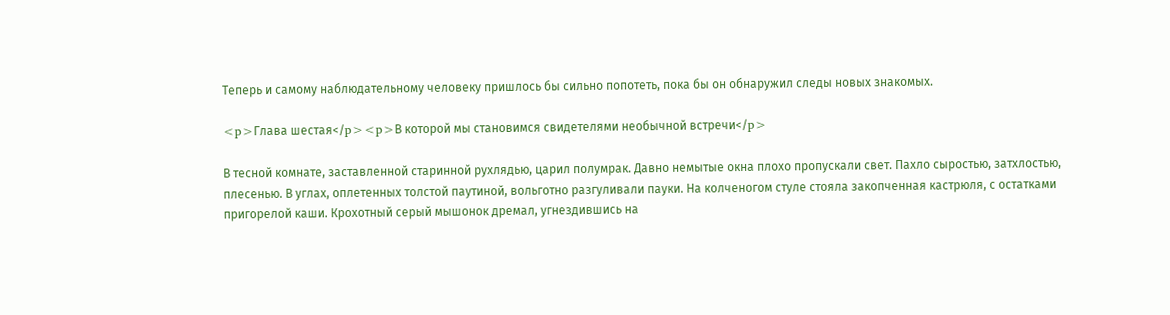Теперь и самому наблюдательному человеку пришлось бы сильно попотеть, пока бы он обнаружил следы новых знакомых.

<p>Глава шестая</p><p>В которой мы становимся свидетелями необычной встречи</p>

В тесной комнате, заставленной старинной рухлядью, царил полумрак. Давно немытые окна плохо пропускали свет. Пахло сыростью, затхлостью, плесенью. В углах, оплетенных толстой паутиной, вольготно разгуливали пауки. На колченогом стуле стояла закопченная кастрюля, с остатками пригорелой каши. Крохотный серый мышонок дремал, угнездившись на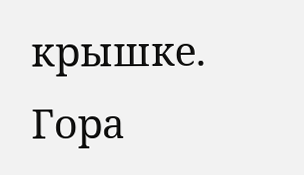крышке. Гора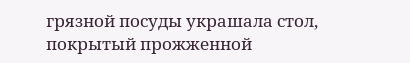грязной посуды украшала стол, покрытый прожженной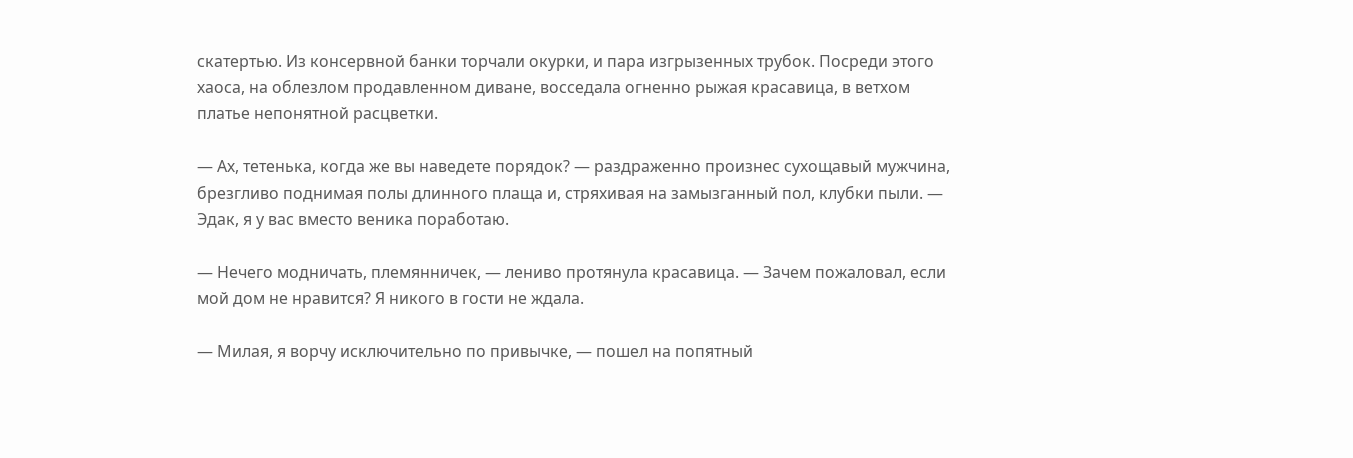скатертью. Из консервной банки торчали окурки, и пара изгрызенных трубок. Посреди этого хаоса, на облезлом продавленном диване, восседала огненно рыжая красавица, в ветхом платье непонятной расцветки.

— Ах, тетенька, когда же вы наведете порядок? — раздраженно произнес сухощавый мужчина, брезгливо поднимая полы длинного плаща и, стряхивая на замызганный пол, клубки пыли. — Эдак, я у вас вместо веника поработаю.

— Нечего модничать, племянничек, — лениво протянула красавица. — Зачем пожаловал, если мой дом не нравится? Я никого в гости не ждала.

— Милая, я ворчу исключительно по привычке, — пошел на попятный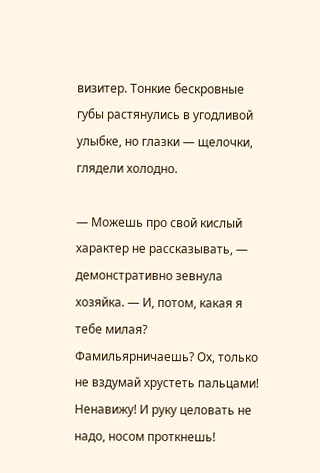визитер. Тонкие бескровные губы растянулись в угодливой улыбке, но глазки — щелочки, глядели холодно.

— Можешь про свой кислый характер не рассказывать, — демонстративно зевнула хозяйка. — И, потом, какая я тебе милая? Фамильярничаешь? Ох, только не вздумай хрустеть пальцами! Ненавижу! И руку целовать не надо, носом проткнешь!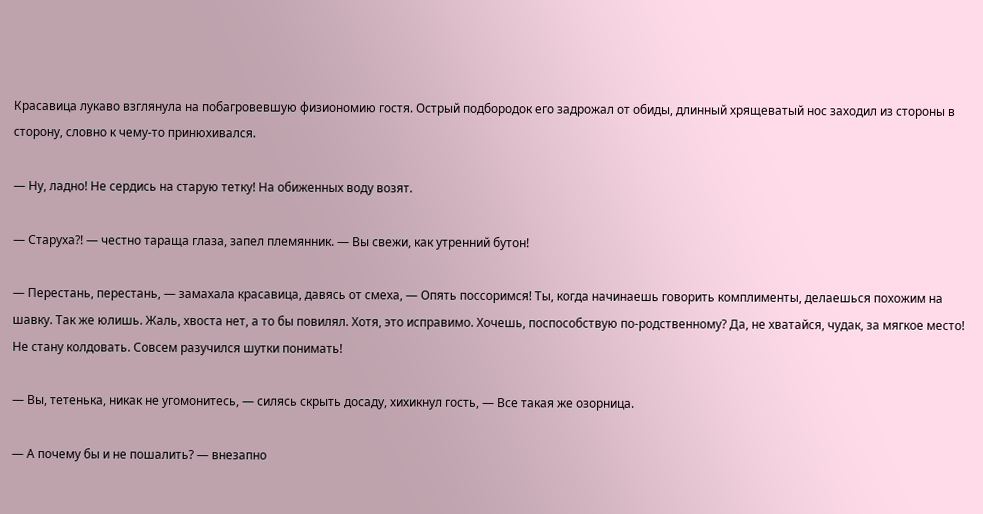Красавица лукаво взглянула на побагровевшую физиономию гостя. Острый подбородок его задрожал от обиды, длинный хрящеватый нос заходил из стороны в сторону, словно к чему-то принюхивался.

— Ну, ладно! Не сердись на старую тетку! На обиженных воду возят.

— Старуха?! — честно тараща глаза, запел племянник. — Вы свежи, как утренний бутон!

— Перестань, перестань, — замахала красавица, давясь от смеха, — Опять поссоримся! Ты, когда начинаешь говорить комплименты, делаешься похожим на шавку. Так же юлишь. Жаль, хвоста нет, а то бы повилял. Хотя, это исправимо. Хочешь, поспособствую по-родственному? Да, не хватайся, чудак, за мягкое место! Не стану колдовать. Совсем разучился шутки понимать!

— Вы, тетенька, никак не угомонитесь, — силясь скрыть досаду, хихикнул гость, — Все такая же озорница.

— А почему бы и не пошалить? — внезапно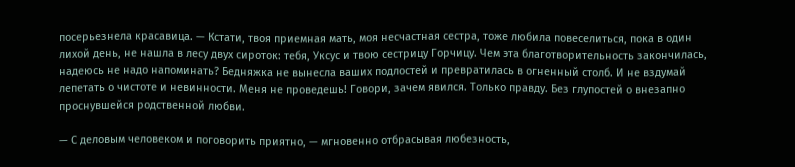посерьезнела красавица. — Кстати, твоя приемная мать, моя несчастная сестра, тоже любила повеселиться, пока в один лихой день, не нашла в лесу двух сироток: тебя, Уксус и твою сестрицу Горчицу. Чем эта благотворительность закончилась, надеюсь не надо напоминать? Бедняжка не вынесла ваших подлостей и превратилась в огненный столб. И не вздумай лепетать о чистоте и невинности. Меня не проведешь! Говори, зачем явился. Только правду. Без глупостей о внезапно проснувшейся родственной любви.

— С деловым человеком и поговорить приятно, — мгновенно отбрасывая любезность,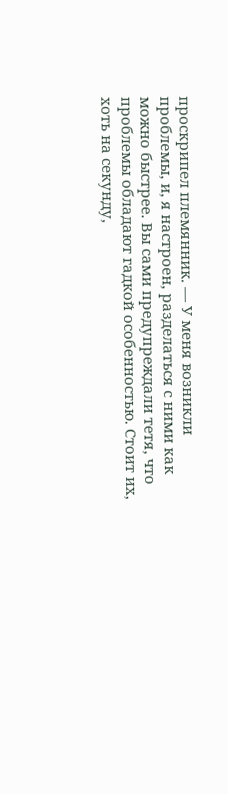проскрипел племянник. — У меня возникли проблемы, и, я настроен, разделаться с ними как можно быстрее. Вы сами предупреждали тетя, что проблемы обладают гадкой особенностью. Стоит их, хоть на секунду,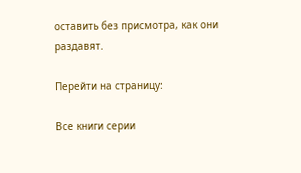оставить без присмотра, как они раздавят.

Перейти на страницу:

Все книги серии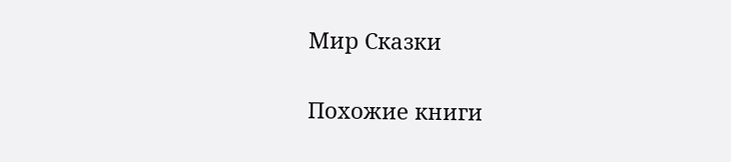Мир Сказки

Похожие книги